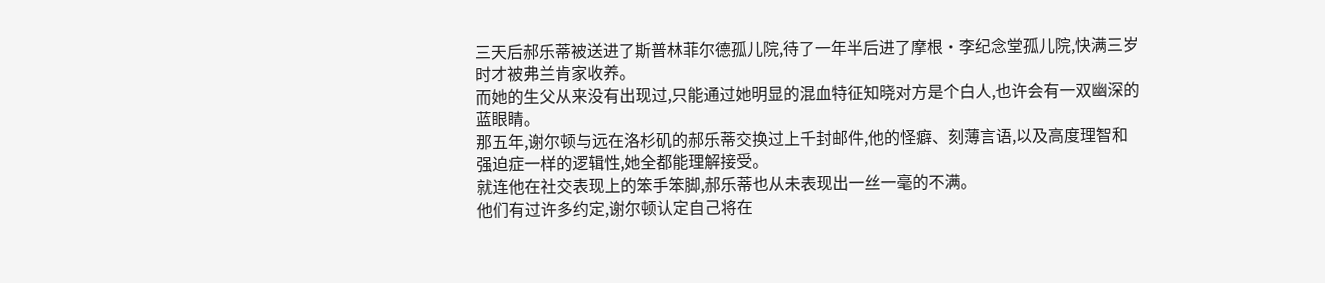三天后郝乐蒂被送进了斯普林菲尔德孤儿院,待了一年半后进了摩根·李纪念堂孤儿院,快满三岁时才被弗兰肯家收养。
而她的生父从来没有出现过,只能通过她明显的混血特征知晓对方是个白人,也许会有一双幽深的蓝眼睛。
那五年,谢尔顿与远在洛杉矶的郝乐蒂交换过上千封邮件,他的怪癖、刻薄言语,以及高度理智和强迫症一样的逻辑性,她全都能理解接受。
就连他在社交表现上的笨手笨脚,郝乐蒂也从未表现出一丝一毫的不满。
他们有过许多约定,谢尔顿认定自己将在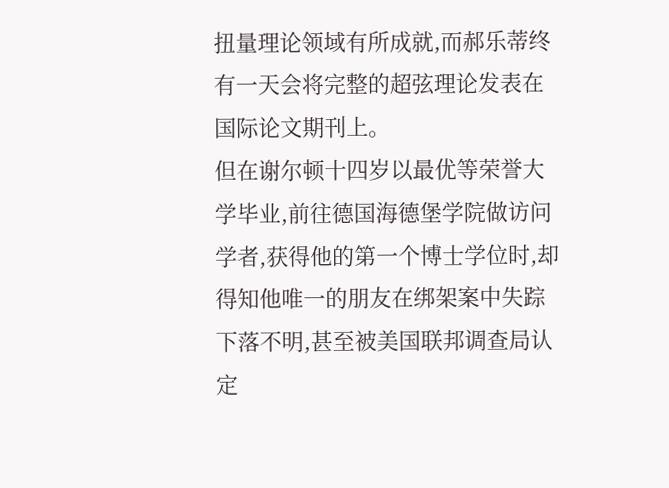扭量理论领域有所成就,而郝乐蒂终有一天会将完整的超弦理论发表在国际论文期刊上。
但在谢尔顿十四岁以最优等荣誉大学毕业,前往德国海德堡学院做访问学者,获得他的第一个博士学位时,却得知他唯一的朋友在绑架案中失踪下落不明,甚至被美国联邦调查局认定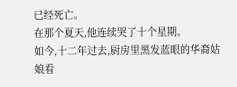已经死亡。
在那个夏天,他连续哭了十个星期。
如今,十二年过去,厨房里黑发蓝眼的华裔姑娘看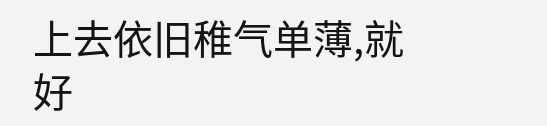上去依旧稚气单薄,就好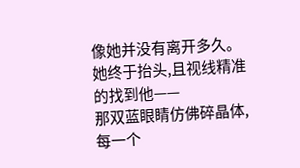像她并没有离开多久。
她终于抬头,且视线精准的找到他——
那双蓝眼睛仿佛碎晶体,每一个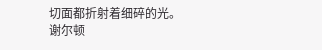切面都折射着细碎的光。
谢尔顿